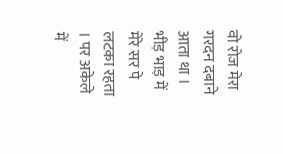वो रोज मेरा गरदन दबाने आता था । भीड़ भाड़ में मेरे सर पे लटका रहता । पर अकेले में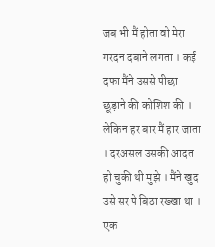जब भी मैं होता वो मेरा गरदन दबाने लगता । कई दफा मैंने उससे पीछा छूड़ाने की कोशिश की । लेकिन हर बार मैं हार जाता । दरअसल उसकी आदत हो चुकी थी मुझे । मैंने खुद उसे सर पे बिठा रख्खा था । एक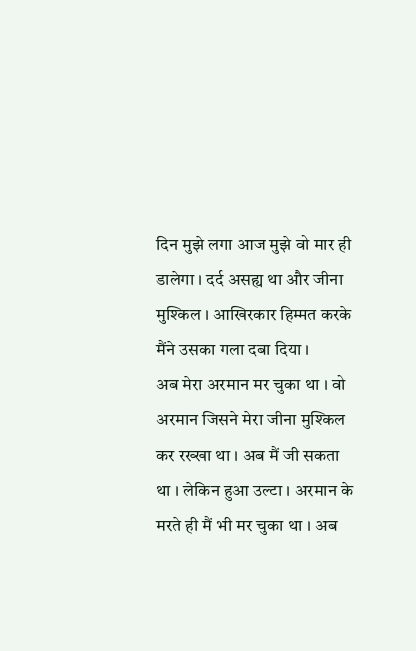दिन मुझे लगा आज मुझे वो मार ही डालेगा । दर्द असह्य था और जीना मुश्किल । आखिरकार हिम्मत करके मैंने उसका गला दबा दिया ।
अब मेरा अरमान मर चुका था । वो अरमान जिसने मेरा जीना मुश्किल कर रख्खा था । अब मैं जी सकता था । लेकिन हुआ उल्टा । अरमान के मरते ही मैं भी मर चुका था । अब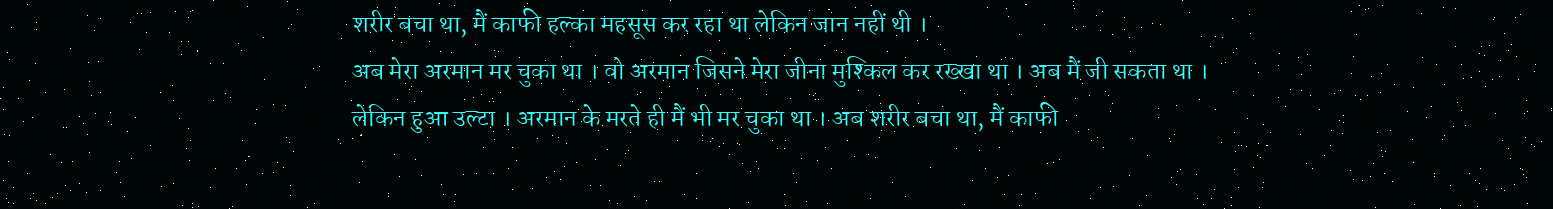शरीर बचा था, मैं काफी हल्का महसूस कर रहा था लेकिन जान नहीं थी ।
अब मेरा अरमान मर चुका था । वो अरमान जिसने मेरा जीना मुश्किल कर रख्खा था । अब मैं जी सकता था । लेकिन हुआ उल्टा । अरमान के मरते ही मैं भी मर चुका था । अब शरीर बचा था, मैं काफी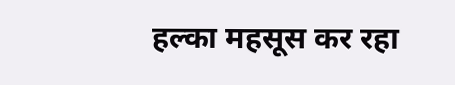हल्का महसूस कर रहा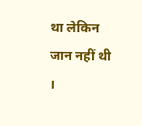था लेकिन जान नहीं थी ।